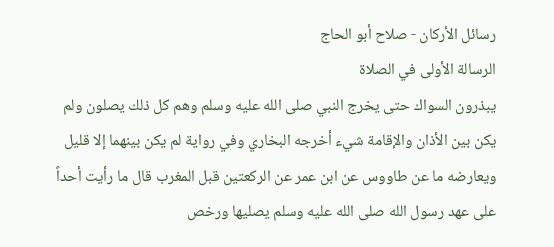رسائل الأركان - صلاح أبو الحاج
الرسالة الأولى في الصلاة
يبذرون السواك حتى يخرج النبي صلى الله عليه وسلم وهم كل ذلك يصلون ولم يكن بين الأذان والإقامة شيء أخرجه البخاري وفي رواية لم يكن بينهما إلا قليل ويعارضه ما عن طاووس عن ابن عمر عن الركعتين قبل المغرب قال ما رأيت أحداً على عهد رسول الله صلى الله عليه وسلم يصليها ورخص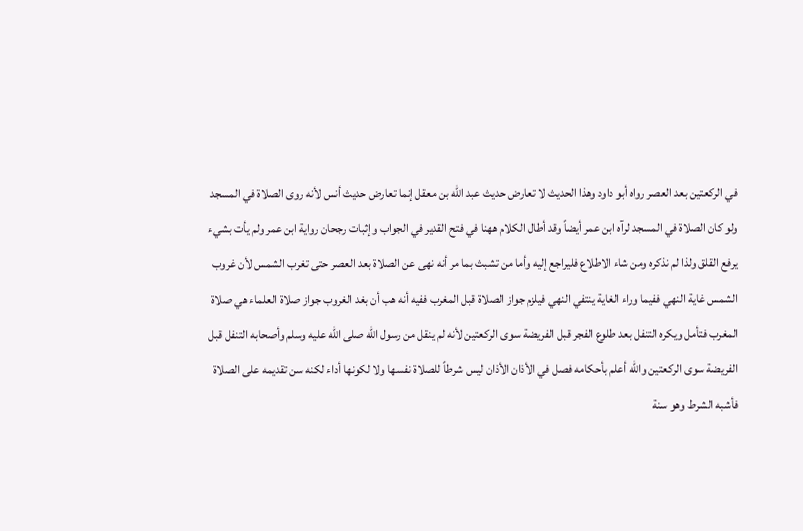في الركعتين بعد العصر رواه أبو داود وهذا الحديث لا تعارض حديث عبد الله بن معقل إنما تعارض حديث أنس لأنه روى الصلاة في المسجد ولو كان الصلاة في المسجد لرآه ابن عمر أيضاً وقد أطال الكلام ههنا في فتح القدير في الجواب وإثبات رجحان رواية ابن عمر ولم يأت بشيء يرفع القلق ولذا لم نذكره ومن شاء الاطلاع فليراجع إليه وأما من تشبث بما مر أنه نهى عن الصلاة بعد العصر حتى تغرب الشمس لأن غروب الشمس غاية النهي ففيما وراء الغاية ينتفي النهي فيلزم جواز الصلاة قبل المغرب ففيه أنه هب أن بغد الغروب جواز صلاة العلماء هي صلاة المغرب فتأمل ويكره التنفل بعد طلوع الفجر قبل الفريضة سوى الركعتين لأنه لم ينقل من رسول الله صلى الله عليه وسلم وأصحابه التنفل قبل الفريضة سوى الركعتين والله أعلم بأحكامه فصل في الأذان الأذان ليس شرطاً للصلاة نفسها ولا لكونها أداء لكنه سن تقديمه على الصلاة فأشبه الشرط وهو سنة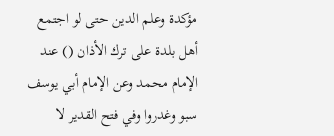مؤكدة وعلم الدين حتى لو اجتمع أهل بلدة على ترك الأذان () عند الإمام محمد وعن الإمام أبي يوسف سبو وغدروا وفي فتح القدير لا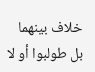خلاف بينهما بل طولبوا أو لا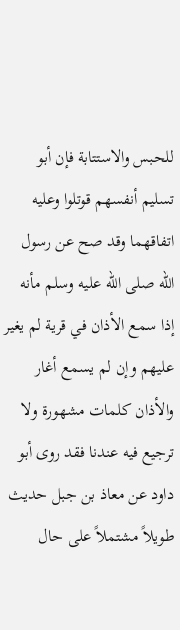للحبس والاستتابة فإن أبو تسليم أنفسهم قوتلوا وعليه اتفاقهما وقد صح عن رسول الله صلى الله عليه وسلم مأنه إذا سمع الأذان في قرية لم يغير عليهم وإن لم يسمع أغار والأذان كلمات مشهورة ولا ترجيع فيه عندنا فقد روى أبو داود عن معاذ بن جبل حديث طويلاً مشتملاً على حال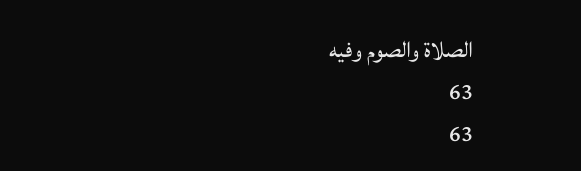الصلاة والصوم وفيه
63
63